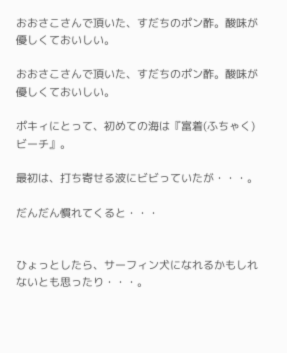おおさこさんで頂いた、すだちのポン酢。酸味が優しくておいしい。

おおさこさんで頂いた、すだちのポン酢。酸味が優しくておいしい。

ポキィにとって、初めての海は『富着(ふちゃく)ビーチ』。

最初は、打ち寄せる波にビビっていたが・・・。

だんだん慣れてくると・・・


ひょっとしたら、サーフィン犬になれるかもしれないとも思ったり・・・。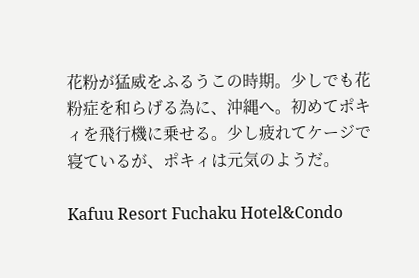花粉が猛威をふるうこの時期。少しでも花粉症を和らげる為に、沖縄へ。初めてポキィを飛行機に乗せる。少し疲れてケージで寝ているが、ポキィは元気のようだ。

Kafuu Resort Fuchaku Hotel&Condo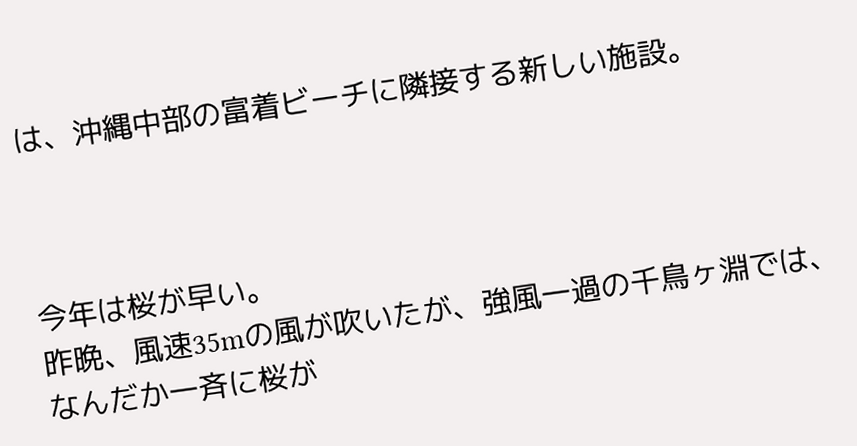は、沖縄中部の富着ビーチに隣接する新しい施設。



今年は桜が早い。
昨晩、風速35mの風が吹いたが、強風一過の千鳥ヶ淵では、なんだか一斉に桜が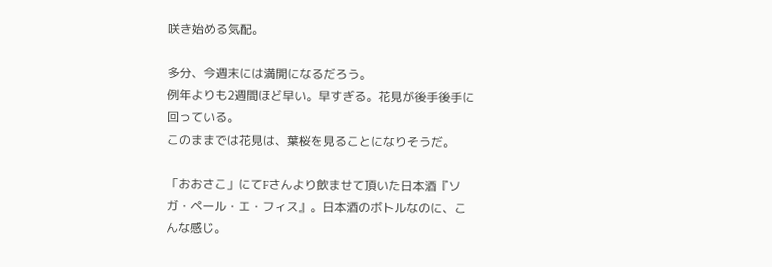咲き始める気配。

多分、今週末には満開になるだろう。
例年よりも2週間ほど早い。早すぎる。花見が後手後手に回っている。
このままでは花見は、葉桜を見ることになりそうだ。

「おおさこ」にてFさんより飲ませて頂いた日本酒『ソガ・ペール・エ・フィス』。日本酒のボトルなのに、こんな感じ。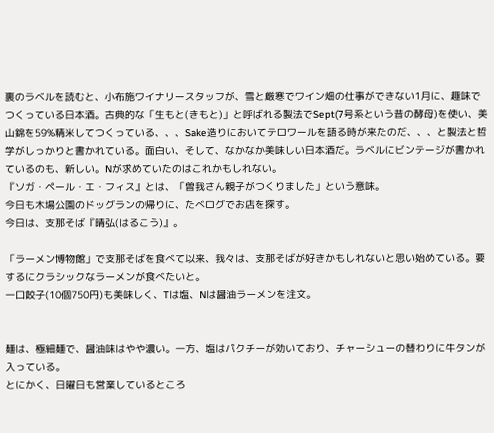裏のラベルを読むと、小布施ワイナリースタッフが、雪と厳寒でワイン畑の仕事ができない1月に、趣味でつくっている日本酒。古典的な「生もと(きもと)」と呼ばれる製法でSept(7号系という昔の酵母)を使い、美山錦を59%精米してつくっている、、、Sake造りにおいてテロワールを語る時が来たのだ、、、と製法と哲学がしっかりと書かれている。面白い、そして、なかなか美味しい日本酒だ。ラベルにビンテージが書かれているのも、新しい。Nが求めていたのはこれかもしれない。
『ソガ・ペール・エ・フィス』とは、「曽我さん親子がつくりました」という意味。
今日も木場公園のドッグランの帰りに、たべログでお店を探す。
今日は、支那そば『晴弘(はるこう)』。

「ラーメン博物館」で支那そばを食べて以来、我々は、支那そばが好きかもしれないと思い始めている。要するにクラシックなラーメンが食べたいと。
一口餃子(10個750円)も美味しく、Tは塩、Nは醤油ラーメンを注文。


麺は、極細麺で、醤油味はやや濃い。一方、塩はパクチーが効いており、チャーシューの替わりに牛タンが入っている。
とにかく、日曜日も営業しているところ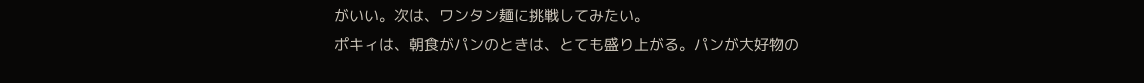がいい。次は、ワンタン麺に挑戦してみたい。
ポキィは、朝食がパンのときは、とても盛り上がる。パンが大好物の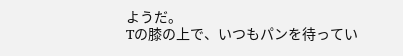ようだ。
Tの膝の上で、いつもパンを待ってい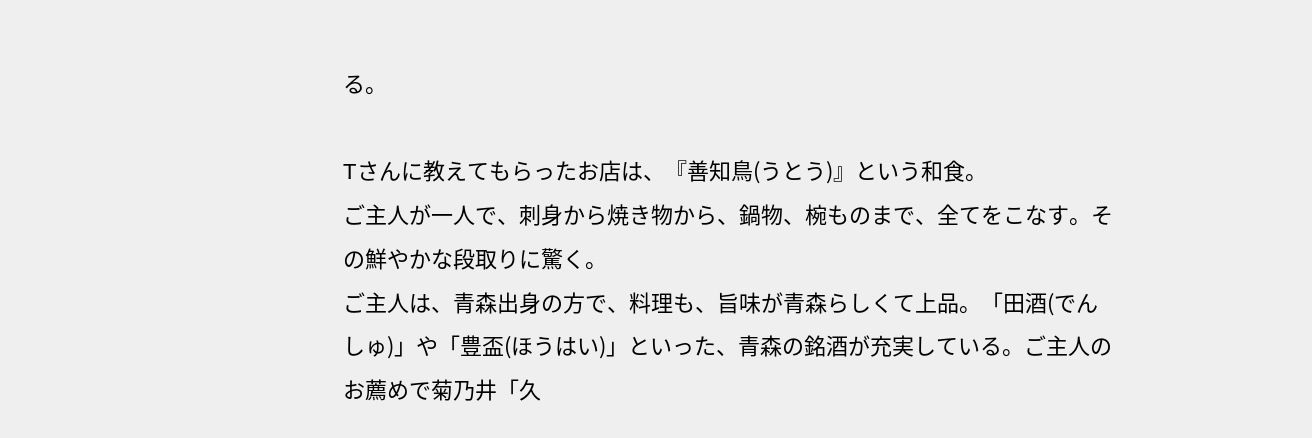る。

Tさんに教えてもらったお店は、『善知鳥(うとう)』という和食。
ご主人が一人で、刺身から焼き物から、鍋物、椀ものまで、全てをこなす。その鮮やかな段取りに驚く。
ご主人は、青森出身の方で、料理も、旨味が青森らしくて上品。「田酒(でんしゅ)」や「豊盃(ほうはい)」といった、青森の銘酒が充実している。ご主人のお薦めで菊乃井「久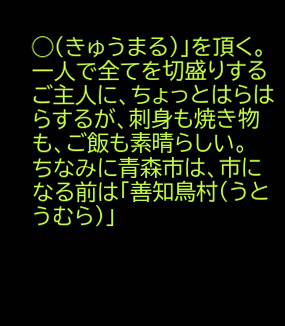◯(きゅうまる)」を頂く。
一人で全てを切盛りするご主人に、ちょっとはらはらするが、刺身も焼き物も、ご飯も素晴らしい。
ちなみに青森市は、市になる前は「善知鳥村(うとうむら)」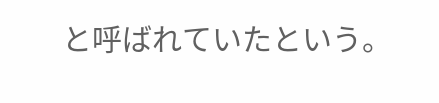と呼ばれていたという。